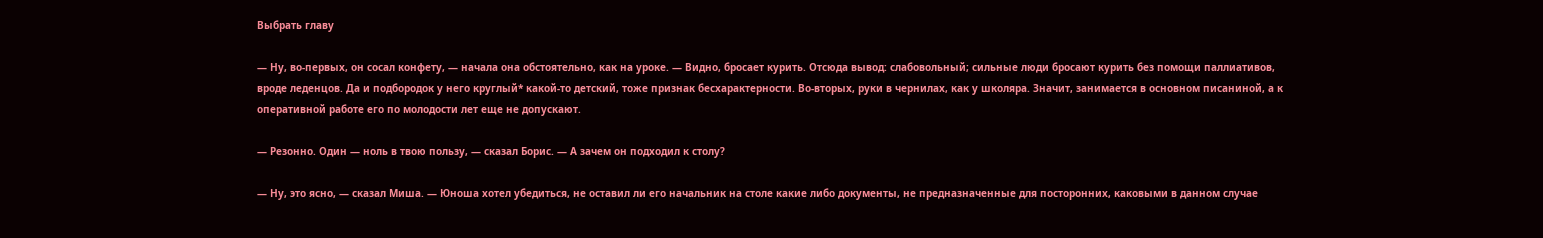Выбрать главу

— Ну, во-первых, он сосал конфету, — начала она обстоятельно, как на уроке. — Видно, бросает курить. Отсюда вывод: слабовольный; сильные люди бросают курить без помощи паллиативов, вроде леденцов. Да и подбородок у него круглый* какой-то детский, тоже признак бесхарактерности. Во-вторых, руки в чернилах, как у школяра. Значит, занимается в основном писаниной, а к оперативной работе его по молодости лет еще не допускают.

— Резонно. Один — ноль в твою пользу, — сказал Борис. — А зачем он подходил к столу?

— Ну, это ясно, — сказал Миша. — Юноша хотел убедиться, не оставил ли его начальник на столе какие либо документы, не предназначенные для посторонних, каковыми в данном случае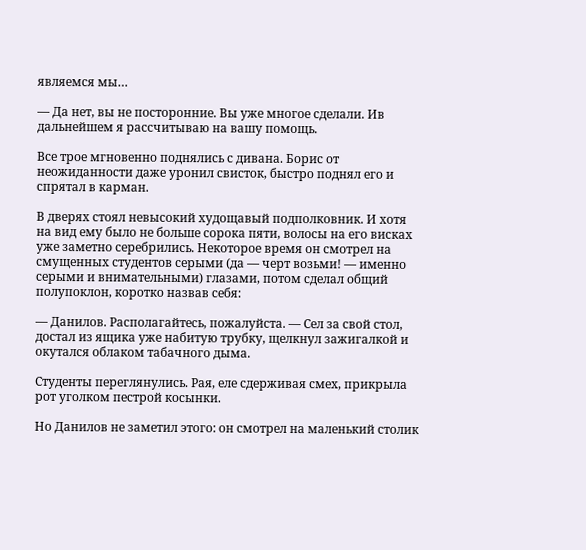являемся мы…

— Да нет, вы не посторонние. Вы уже многое сделали. Ив дальнейшем я рассчитываю на вашу помощь.

Все трое мгновенно поднялись с дивана. Борис от неожиданности даже уронил свисток, быстро поднял его и спрятал в карман.

В дверях стоял невысокий худощавый подполковник. И хотя на вид ему было не больше сорока пяти, волосы на его висках уже заметно серебрились. Некоторое время он смотрел на смущенных студентов серыми (да — черт возьми! — именно серыми и внимательными) глазами, потом сделал общий полупоклон, коротко назвав себя:

— Данилов. Располагайтесь, пожалуйста. — Сел за свой стол, достал из ящика уже набитую трубку, щелкнул зажигалкой и окутался облаком табачного дыма.

Студенты переглянулись. Рая, еле сдерживая смех, прикрыла рот уголком пестрой косынки.

Но Данилов не заметил этого: он смотрел на маленький столик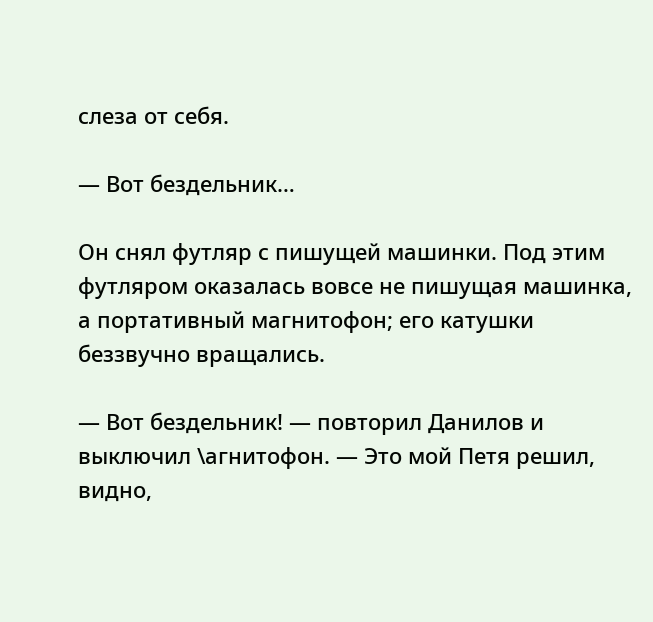слеза от себя.

— Вот бездельник…

Он снял футляр с пишущей машинки. Под этим футляром оказалась вовсе не пишущая машинка, а портативный магнитофон; его катушки беззвучно вращались.

— Вот бездельник! — повторил Данилов и выключил \агнитофон. — Это мой Петя решил, видно,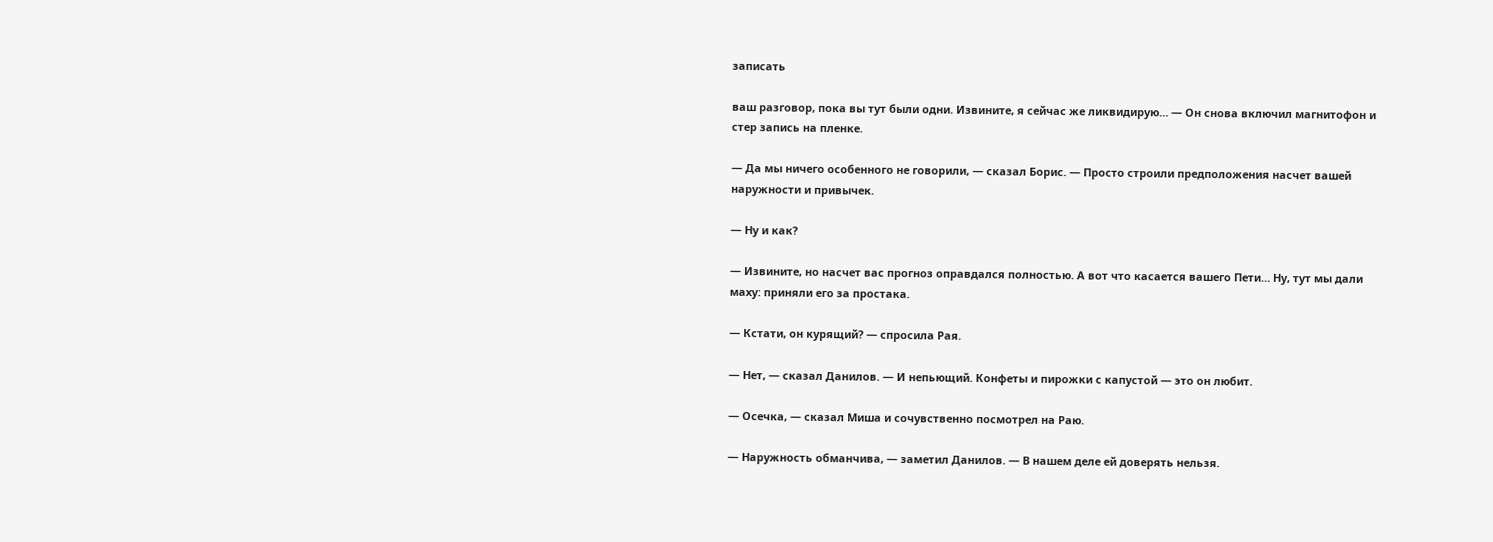записать

ваш разговор, пока вы тут были одни. Извините, я сейчас же ликвидирую… — Он снова включил магнитофон и стер запись на пленке.

— Да мы ничего особенного не говорили, — сказал Борис. — Просто строили предположения насчет вашей наружности и привычек.

— Ну и как?

— Извините, но насчет вас прогноз оправдался полностью. А вот что касается вашего Пети… Ну, тут мы дали маху: приняли его за простака.

— Кстати, он курящий? — спросила Рая.

— Нет, — сказал Данилов. — И непьющий. Конфеты и пирожки с капустой — это он любит.

— Осечка, — сказал Миша и сочувственно посмотрел на Раю.

— Наружность обманчива, — заметил Данилов. — В нашем деле ей доверять нельзя.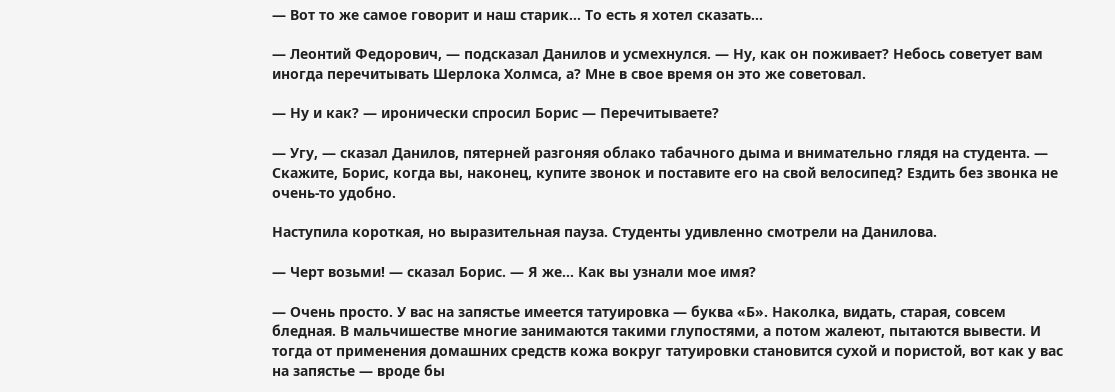— Вот то же самое говорит и наш старик… То есть я хотел сказать…

— Леонтий Федорович, — подсказал Данилов и усмехнулся. — Ну, как он поживает? Небось советует вам иногда перечитывать Шерлока Холмса, а? Мне в свое время он это же советовал.

— Ну и как? — иронически спросил Борис — Перечитываете?

— Угу, — сказал Данилов, пятерней разгоняя облако табачного дыма и внимательно глядя на студента. — Скажите, Борис, когда вы, наконец, купите звонок и поставите его на свой велосипед? Ездить без звонка не очень-то удобно.

Наступила короткая, но выразительная пауза. Студенты удивленно смотрели на Данилова.

— Черт возьми! — сказал Борис. — Я же… Как вы узнали мое имя?

— Очень просто. У вас на запястье имеется татуировка — буква «Б». Наколка, видать, старая, совсем бледная. В мальчишестве многие занимаются такими глупостями, а потом жалеют, пытаются вывести. И тогда от применения домашних средств кожа вокруг татуировки становится сухой и пористой, вот как у вас на запястье — вроде бы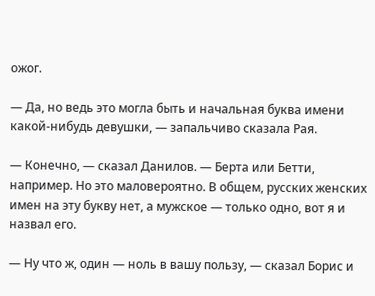ожог.

— Да, но ведь это могла быть и начальная буква имени какой-нибудь девушки, — запальчиво сказала Рая.

— Конечно, — сказал Данилов. — Берта или Бетти, например. Но это маловероятно. В общем, русских женских имен на эту букву нет, а мужское — только одно, вот я и назвал его.

— Ну что ж, один — ноль в вашу пользу, — сказал Борис и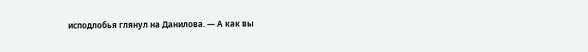исподлобья глянул на Данилова. — А как вы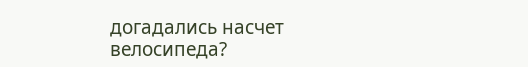догадались насчет велосипеда?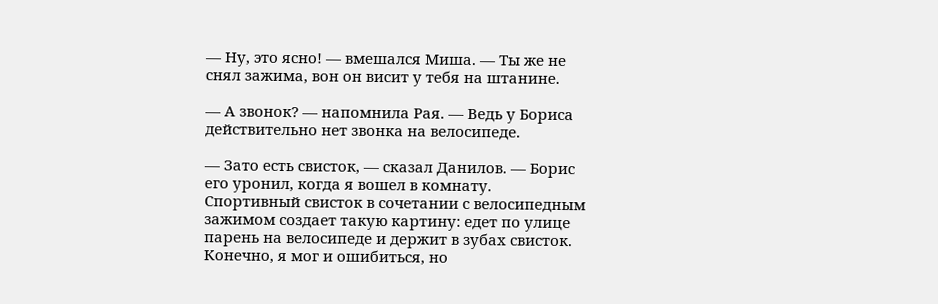— Ну, это ясно! — вмешался Миша. — Ты же не снял зажима, вон он висит у тебя на штанине.

— А звонок? — напомнила Рая. — Ведь у Бориса действительно нет звонка на велосипеде.

— Зато есть свисток, — сказал Данилов. — Борис его уронил, когда я вошел в комнату. Спортивный свисток в сочетании с велосипедным зажимом создает такую картину: едет по улице парень на велосипеде и держит в зубах свисток. Конечно, я мог и ошибиться, но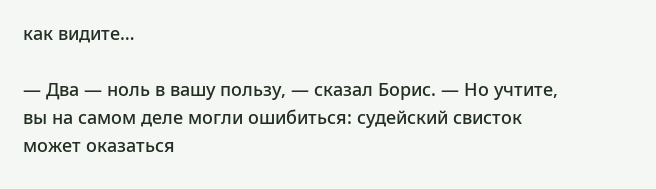как видите…

— Два — ноль в вашу пользу, — сказал Борис. — Но учтите, вы на самом деле могли ошибиться: судейский свисток может оказаться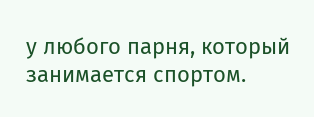у любого парня, который занимается спортом.